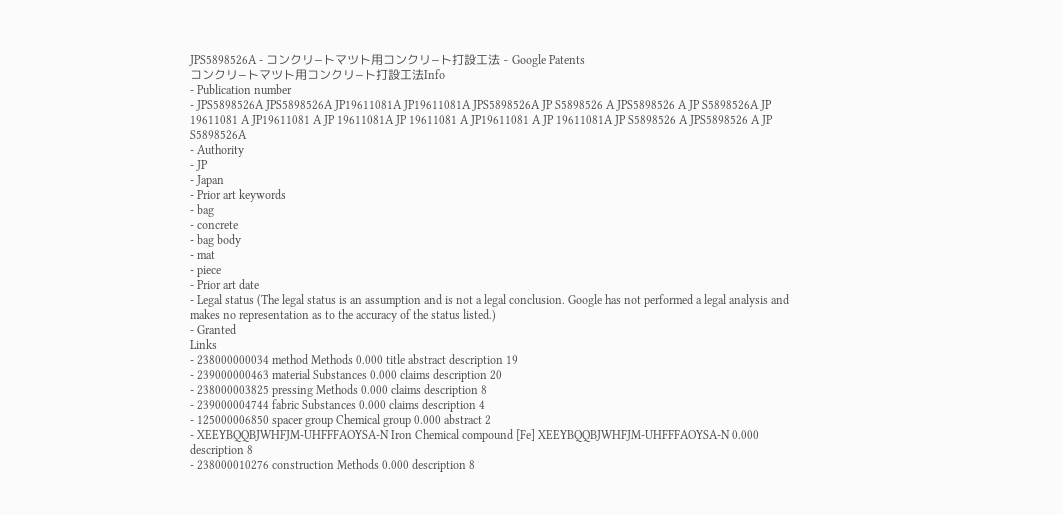JPS5898526A - コンクリ−トマツト用コンクリ−ト打設工法 - Google Patents
コンクリ−トマツト用コンクリ−ト打設工法Info
- Publication number
- JPS5898526A JPS5898526A JP19611081A JP19611081A JPS5898526A JP S5898526 A JPS5898526 A JP S5898526A JP 19611081 A JP19611081 A JP 19611081A JP 19611081 A JP19611081 A JP 19611081A JP S5898526 A JPS5898526 A JP S5898526A
- Authority
- JP
- Japan
- Prior art keywords
- bag
- concrete
- bag body
- mat
- piece
- Prior art date
- Legal status (The legal status is an assumption and is not a legal conclusion. Google has not performed a legal analysis and makes no representation as to the accuracy of the status listed.)
- Granted
Links
- 238000000034 method Methods 0.000 title abstract description 19
- 239000000463 material Substances 0.000 claims description 20
- 238000003825 pressing Methods 0.000 claims description 8
- 239000004744 fabric Substances 0.000 claims description 4
- 125000006850 spacer group Chemical group 0.000 abstract 2
- XEEYBQQBJWHFJM-UHFFFAOYSA-N Iron Chemical compound [Fe] XEEYBQQBJWHFJM-UHFFFAOYSA-N 0.000 description 8
- 238000010276 construction Methods 0.000 description 8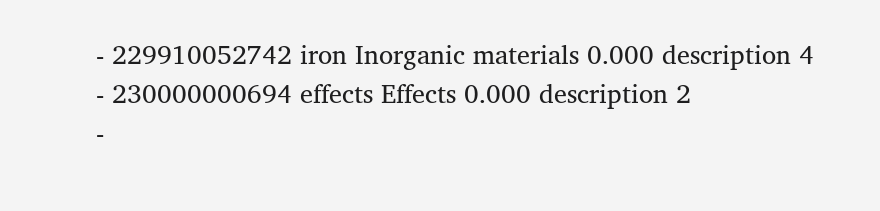- 229910052742 iron Inorganic materials 0.000 description 4
- 230000000694 effects Effects 0.000 description 2
-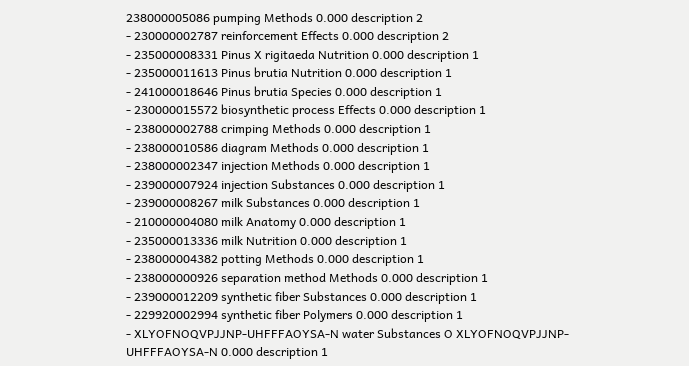238000005086 pumping Methods 0.000 description 2
- 230000002787 reinforcement Effects 0.000 description 2
- 235000008331 Pinus X rigitaeda Nutrition 0.000 description 1
- 235000011613 Pinus brutia Nutrition 0.000 description 1
- 241000018646 Pinus brutia Species 0.000 description 1
- 230000015572 biosynthetic process Effects 0.000 description 1
- 238000002788 crimping Methods 0.000 description 1
- 238000010586 diagram Methods 0.000 description 1
- 238000002347 injection Methods 0.000 description 1
- 239000007924 injection Substances 0.000 description 1
- 239000008267 milk Substances 0.000 description 1
- 210000004080 milk Anatomy 0.000 description 1
- 235000013336 milk Nutrition 0.000 description 1
- 238000004382 potting Methods 0.000 description 1
- 238000000926 separation method Methods 0.000 description 1
- 239000012209 synthetic fiber Substances 0.000 description 1
- 229920002994 synthetic fiber Polymers 0.000 description 1
- XLYOFNOQVPJJNP-UHFFFAOYSA-N water Substances O XLYOFNOQVPJJNP-UHFFFAOYSA-N 0.000 description 1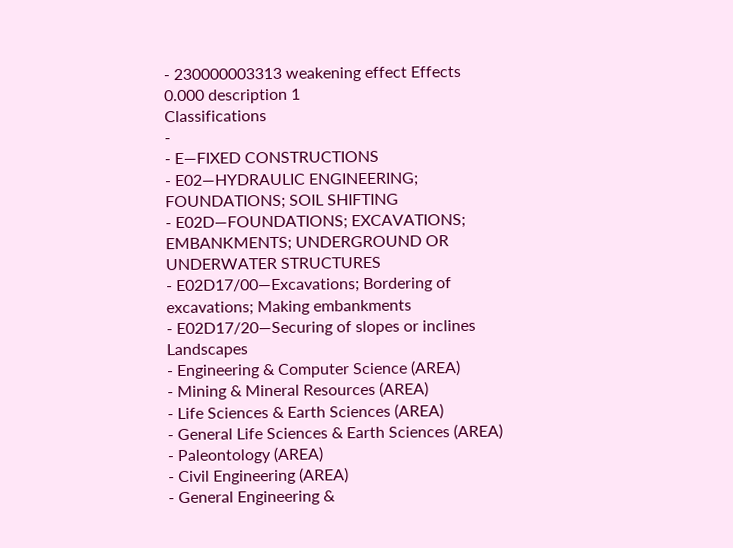- 230000003313 weakening effect Effects 0.000 description 1
Classifications
-
- E—FIXED CONSTRUCTIONS
- E02—HYDRAULIC ENGINEERING; FOUNDATIONS; SOIL SHIFTING
- E02D—FOUNDATIONS; EXCAVATIONS; EMBANKMENTS; UNDERGROUND OR UNDERWATER STRUCTURES
- E02D17/00—Excavations; Bordering of excavations; Making embankments
- E02D17/20—Securing of slopes or inclines
Landscapes
- Engineering & Computer Science (AREA)
- Mining & Mineral Resources (AREA)
- Life Sciences & Earth Sciences (AREA)
- General Life Sciences & Earth Sciences (AREA)
- Paleontology (AREA)
- Civil Engineering (AREA)
- General Engineering &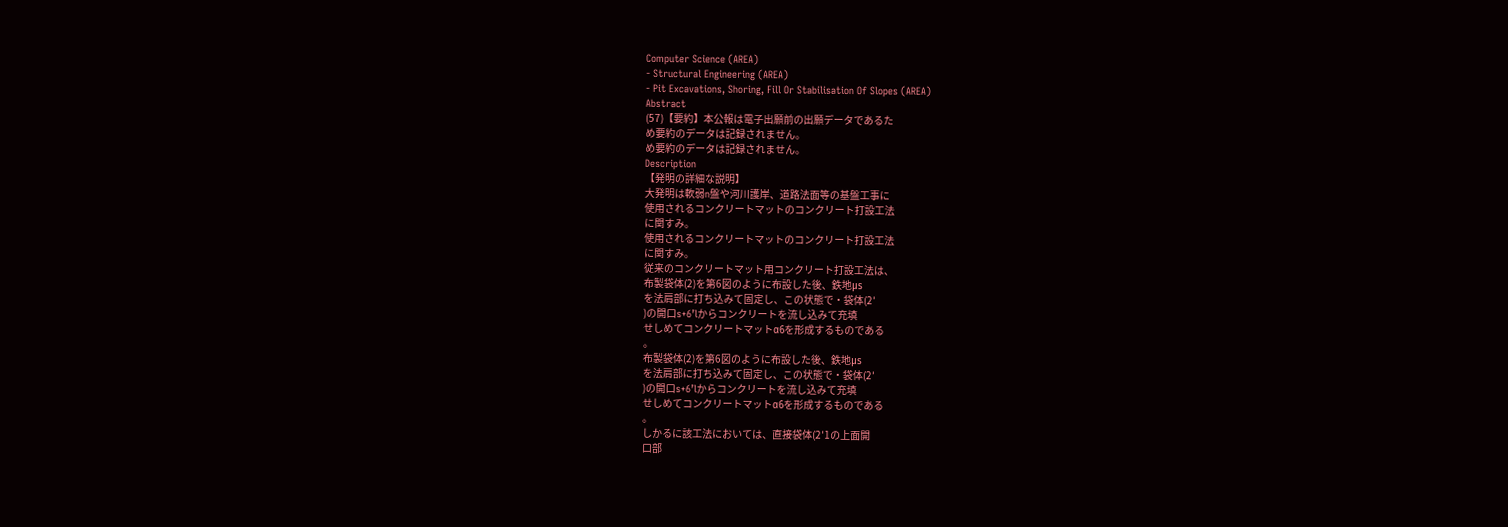Computer Science (AREA)
- Structural Engineering (AREA)
- Pit Excavations, Shoring, Fill Or Stabilisation Of Slopes (AREA)
Abstract
(57)【要約】本公報は電子出願前の出願データであるた
め要約のデータは記録されません。
め要約のデータは記録されません。
Description
【発明の詳細な説明】
大発明は軟弱n盤や河川護岸、道路法面等の基盤工事に
使用されるコンクリートマットのコンクリート打設工法
に関すみ。
使用されるコンクリートマットのコンクリート打設工法
に関すみ。
従来のコンクリートマット用コンクリート打設工法は、
布製袋体(2)を第6図のように布設した後、鉄地μs
を法肩部に打ち込みて固定し、この状態で・袋体(2′
)の開口s+6’lからコンクリートを流し込みて充填
せしめてコンクリートマットα6を形成するものである
。
布製袋体(2)を第6図のように布設した後、鉄地μs
を法肩部に打ち込みて固定し、この状態で・袋体(2′
)の開口s+6’lからコンクリートを流し込みて充填
せしめてコンクリートマットα6を形成するものである
。
しかるに該工法においては、直接袋体(2′1の上面開
口部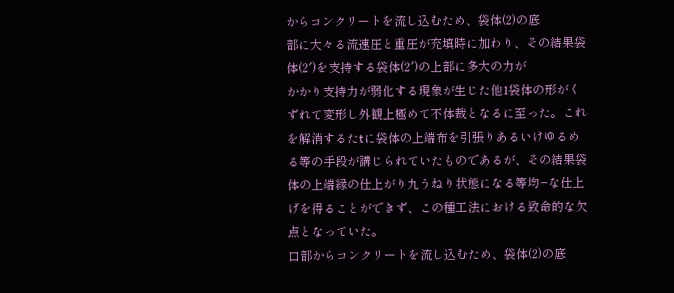からコンクリートを流し込むため、袋体(2)の底
部に大々る流速圧と重圧が充填時に加わり、その結果袋
体(2′)を支持する袋体(2′)の上部に多大の力が
かかり支持力が弱化する現象が生じた他1袋体の形がく
ずれて変形し外観上極めて不体裁となるに至った。これ
を解消するたtに袋体の上端布を引張りあるいけゆるめ
る等の手段が講じられていたものであるが、その結果袋
体の上端縁の仕上がり九うねり状態になる等均−な仕上
げを得ることができず、この種工法における致命的な欠
点となっていた。
口部からコンクリートを流し込むため、袋体(2)の底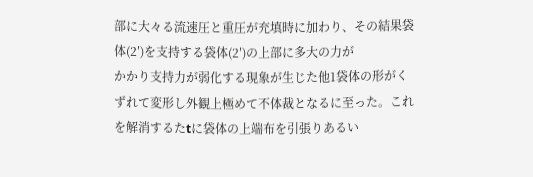部に大々る流速圧と重圧が充填時に加わり、その結果袋
体(2′)を支持する袋体(2′)の上部に多大の力が
かかり支持力が弱化する現象が生じた他1袋体の形がく
ずれて変形し外観上極めて不体裁となるに至った。これ
を解消するたtに袋体の上端布を引張りあるい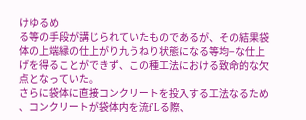けゆるめ
る等の手段が講じられていたものであるが、その結果袋
体の上端縁の仕上がり九うねり状態になる等均−な仕上
げを得ることができず、この種工法における致命的な欠
点となっていた。
さらに袋体に直接コンクリートを投入する工法なるため
、コンクリートが袋体内を流f′Lる際、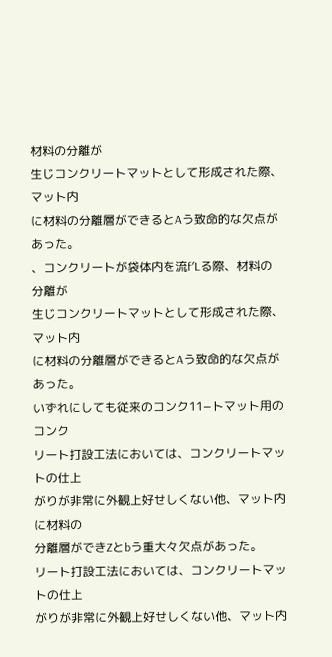材料の分離が
生じコンクリートマットとして形成された際、マット内
に材料の分離層ができるとAう致命的な欠点があった。
、コンクリートが袋体内を流f′Lる際、材料の分離が
生じコンクリートマットとして形成された際、マット内
に材料の分離層ができるとAう致命的な欠点があった。
いずれにしても従来のコンク11−トマット用のコンク
リート打設工法においては、コンクリートマットの仕上
がりが非常に外観上好せしくない他、マット内に材料の
分離層ができZとbう重大々欠点があった。
リート打設工法においては、コンクリートマットの仕上
がりが非常に外観上好せしくない他、マット内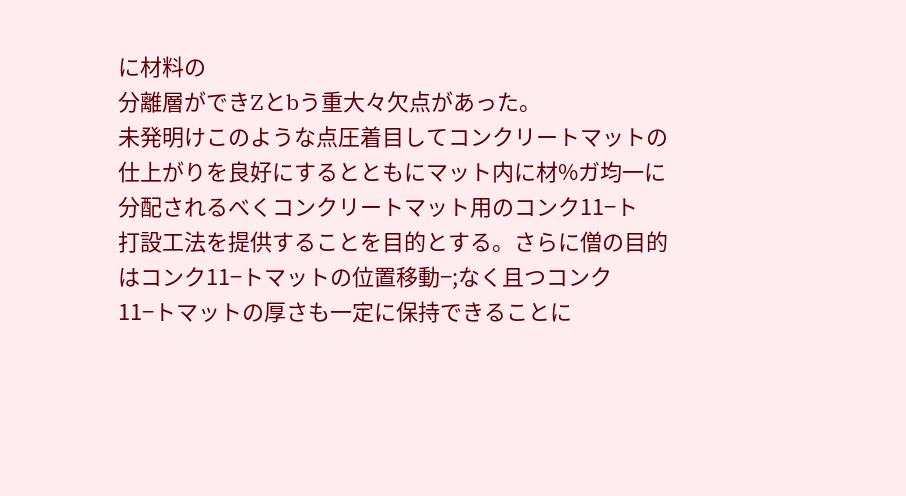に材料の
分離層ができZとbう重大々欠点があった。
未発明けこのような点圧着目してコンクリートマットの
仕上がりを良好にするとともにマット内に材%ガ均一に
分配されるべくコンクリートマット用のコンク11−ト
打設工法を提供することを目的とする。さらに僧の目的
はコンク11−トマットの位置移動−;なく且つコンク
11−トマットの厚さも一定に保持できることに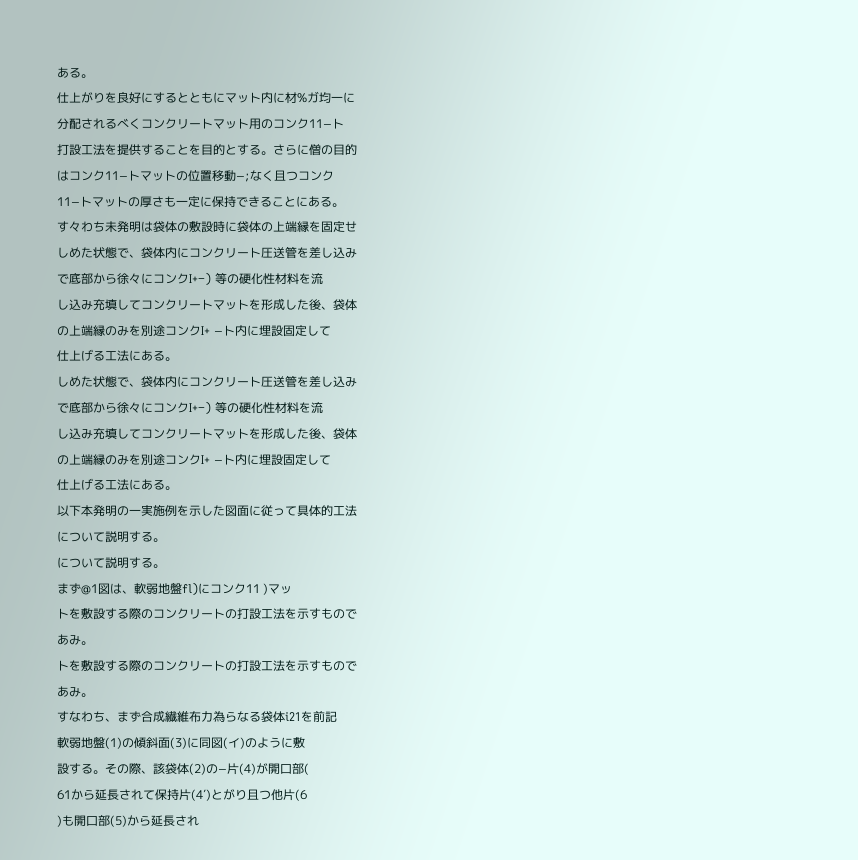ある。
仕上がりを良好にするとともにマット内に材%ガ均一に
分配されるべくコンクリートマット用のコンク11−ト
打設工法を提供することを目的とする。さらに僧の目的
はコンク11−トマットの位置移動−;なく且つコンク
11−トマットの厚さも一定に保持できることにある。
す々わち未発明は袋体の敷設時に袋体の上端縁を固定せ
しめた状態で、袋体内にコンクリート圧送管を差し込み
で底部から徐々にコンクI+−) 等の硬化性材料を流
し込み充填してコンクリートマットを形成した後、袋体
の上端縁のみを別途コンクI+ −ト内に埋設固定して
仕上げる工法にある。
しめた状態で、袋体内にコンクリート圧送管を差し込み
で底部から徐々にコンクI+−) 等の硬化性材料を流
し込み充填してコンクリートマットを形成した後、袋体
の上端縁のみを別途コンクI+ −ト内に埋設固定して
仕上げる工法にある。
以下本発明の一実施例を示した図面に従って具体的工法
について説明する。
について説明する。
まず@1図は、軟弱地盤fl)にコンク11 )マッ
トを敷設する際のコンクリートの打設工法を示すもので
あみ。
トを敷設する際のコンクリートの打設工法を示すもので
あみ。
すなわち、まず合成繊維布力為らなる袋体i21を前記
軟弱地盤(1)の傾斜面(3)に同図(イ)のように敷
設する。その際、該袋体(2)の−片(4)が開口部(
61から延長されて保持片(4′)とがり且つ他片(6
)も開口部(5)から延長され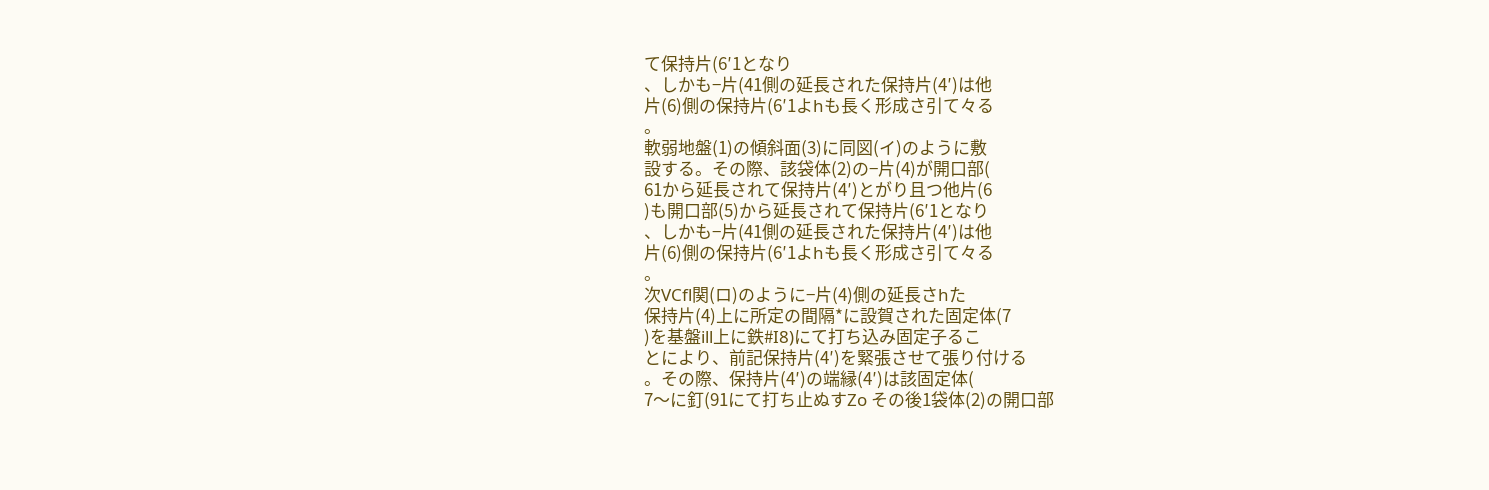て保持片(6′1となり
、しかも−片(41側の延長された保持片(4′)は他
片(6)側の保持片(6′1よhも長く形成さ引て々る
。
軟弱地盤(1)の傾斜面(3)に同図(イ)のように敷
設する。その際、該袋体(2)の−片(4)が開口部(
61から延長されて保持片(4′)とがり且つ他片(6
)も開口部(5)から延長されて保持片(6′1となり
、しかも−片(41側の延長された保持片(4′)は他
片(6)側の保持片(6′1よhも長く形成さ引て々る
。
次VCfl関(ロ)のように−片(4)側の延長さhた
保持片(4)上に所定の間隔*に設賀された固定体(7
)を基盤ill上に鉄#I8)にて打ち込み固定子るこ
とにより、前記保持片(4′)を緊張させて張り付ける
。その際、保持片(4′)の端縁(4′)は該固定体(
7〜に釘(91にて打ち止ぬすZo その後1袋体(2)の開口部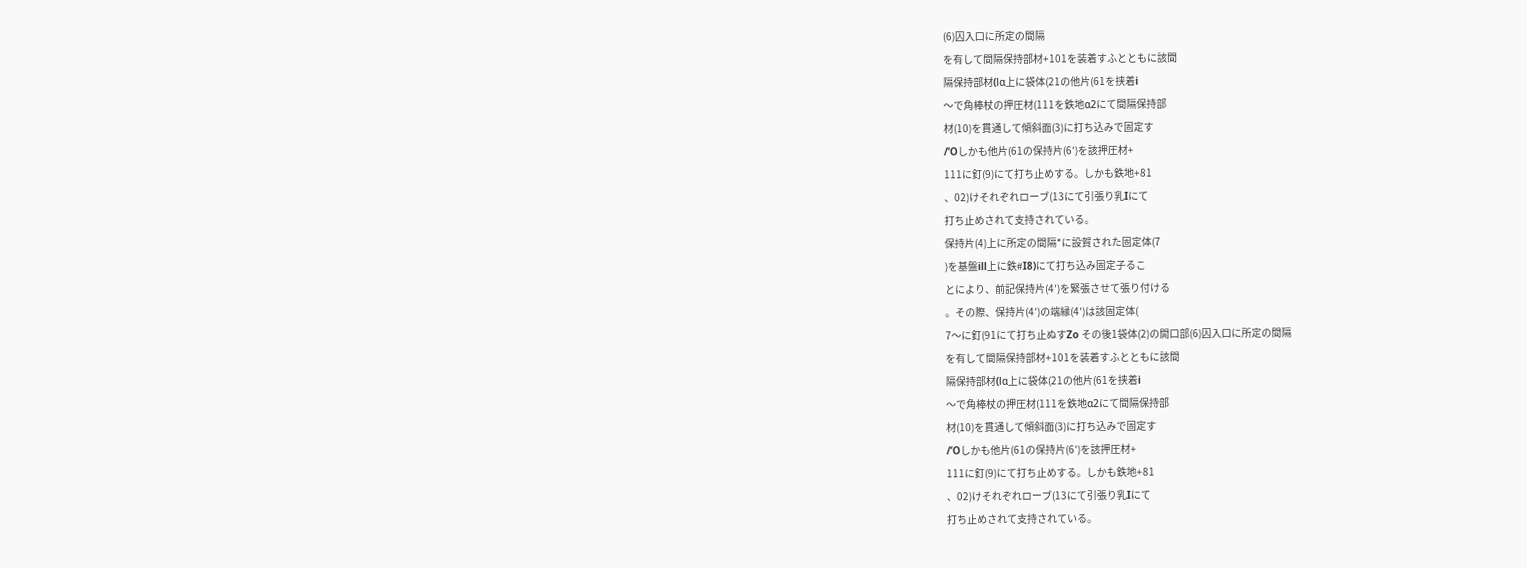(6)囚入口に所定の間隔
を有して間隔保持部材+101を装着すふとともに該間
隔保持部材(lα上に袋体(21の他片(61を挟着i
〜で角棒杖の押圧材(111を鉄地α2にて間隔保持部
材(10)を貫通して傾斜面(3)に打ち込みで固定す
/’Oしかも他片(61の保持片(6′)を該押圧材+
111に釘(9)にて打ち止めする。しかも鉄地+81
、02)けそれぞれローブ(13にて引張り乳Iにて
打ち止めされて支持されている。
保持片(4)上に所定の間隔*に設賀された固定体(7
)を基盤ill上に鉄#I8)にて打ち込み固定子るこ
とにより、前記保持片(4′)を緊張させて張り付ける
。その際、保持片(4′)の端縁(4′)は該固定体(
7〜に釘(91にて打ち止ぬすZo その後1袋体(2)の開口部(6)囚入口に所定の間隔
を有して間隔保持部材+101を装着すふとともに該間
隔保持部材(lα上に袋体(21の他片(61を挟着i
〜で角棒杖の押圧材(111を鉄地α2にて間隔保持部
材(10)を貫通して傾斜面(3)に打ち込みで固定す
/’Oしかも他片(61の保持片(6′)を該押圧材+
111に釘(9)にて打ち止めする。しかも鉄地+81
、02)けそれぞれローブ(13にて引張り乳Iにて
打ち止めされて支持されている。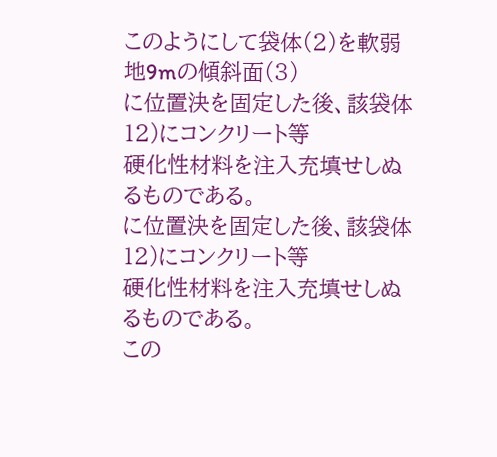このようにして袋体(2)を軟弱地9mの傾斜面(3)
に位置決を固定した後、該袋体12)にコンクリート等
硬化性材料を注入充填せしぬるものである。
に位置決を固定した後、該袋体12)にコンクリート等
硬化性材料を注入充填せしぬるものである。
この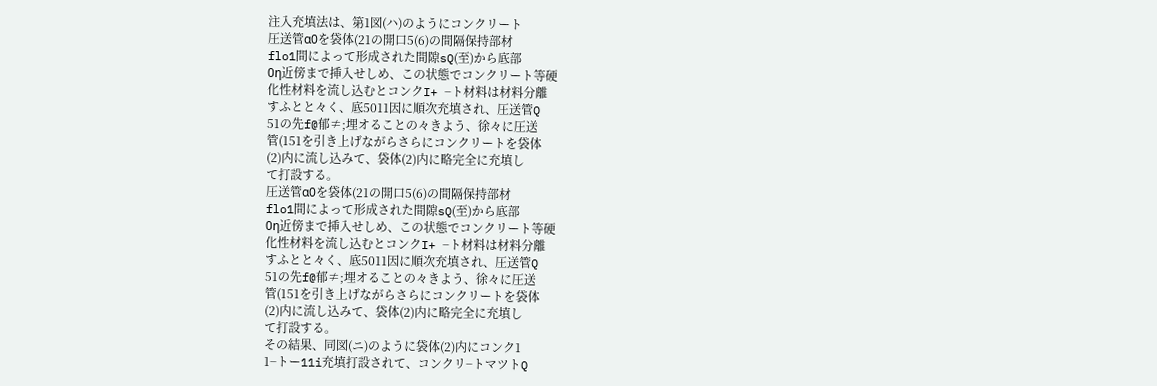注入充填法は、第1図(ハ)のようにコンクリート
圧送管α0を袋体(21の開口5(6)の間隔保持部材
flo1間によって形成された間隙sQ(至)から底部
0η近傍まで挿入せしめ、この状態でコンクリート等硬
化性材料を流し込むとコンクI+ −ト材料は材料分離
すふとと々く、底5011因に順次充填され、圧送管Q
51の先f@郁≠;埋オることの々きよう、徐々に圧送
管(151を引き上げながらさらにコンクリートを袋体
(2)内に流し込みて、袋体(2)内に略完全に充填し
て打設する。
圧送管α0を袋体(21の開口5(6)の間隔保持部材
flo1間によって形成された間隙sQ(至)から底部
0η近傍まで挿入せしめ、この状態でコンクリート等硬
化性材料を流し込むとコンクI+ −ト材料は材料分離
すふとと々く、底5011因に順次充填され、圧送管Q
51の先f@郁≠;埋オることの々きよう、徐々に圧送
管(151を引き上げながらさらにコンクリートを袋体
(2)内に流し込みて、袋体(2)内に略完全に充填し
て打設する。
その結果、同図(ニ)のように袋体(2)内にコンク1
1−トー11i充填打設されて、コンクリ−トマツトQ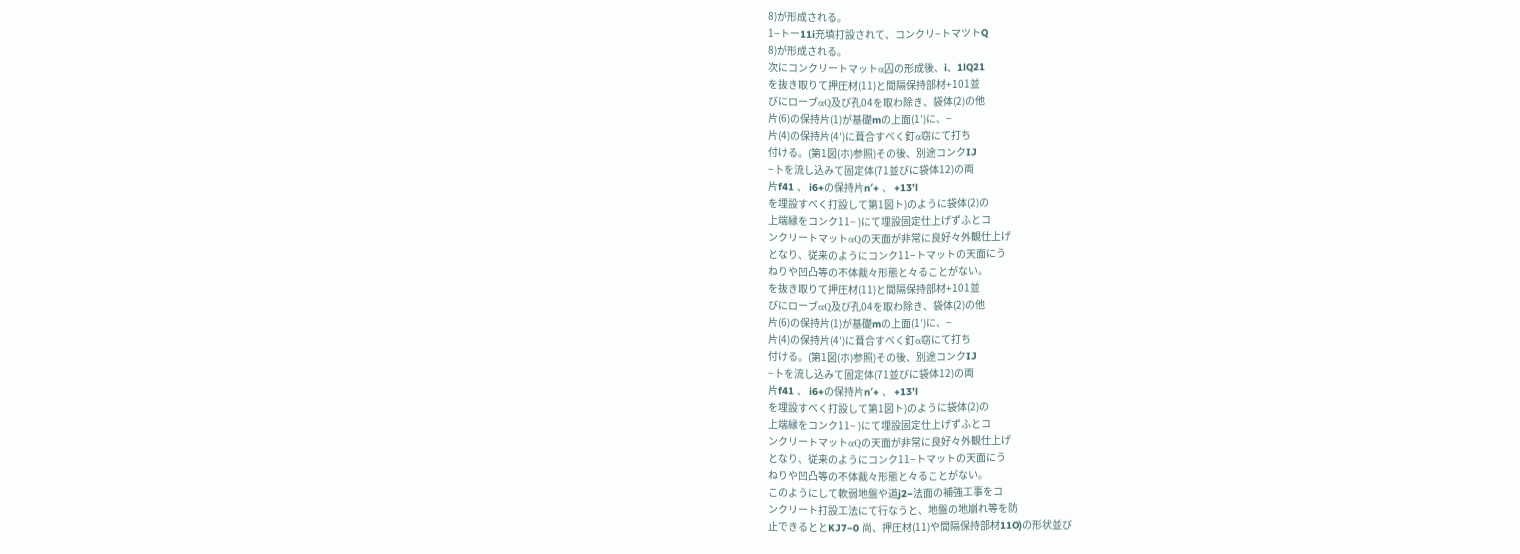8)が形成される。
1−トー11i充填打設されて、コンクリ−トマツトQ
8)が形成される。
次にコンクリートマットα囚の形成後、i、1lQ21
を抜き取りて押圧材(11)と間隔保持部材+101並
びにローブαQ及び孔04を取わ除き、袋体(2)の他
片(6)の保持片(1)が基礎mの上面(1′)に、−
片(4)の保持片(4′)に葺合すべく釘α窃にて打ち
付ける。(第1図(ホ)参照)その後、別途コンクIJ
−卜を流し込みて固定体(71並びに袋体12)の両
片f41 、 i6+の保持片n′+ 、 +13’l
を埋設すべく打設して第1図ト)のように袋体(2)の
上端縁をコンク11− )にて埋設固定仕上げずふとコ
ンクリートマットαQの天面が非常に良好々外観仕上げ
となり、従来のようにコンク11−トマットの天面にう
ねりや凹凸等の不体裁々形態と々ることがない。
を抜き取りて押圧材(11)と間隔保持部材+101並
びにローブαQ及び孔04を取わ除き、袋体(2)の他
片(6)の保持片(1)が基礎mの上面(1′)に、−
片(4)の保持片(4′)に葺合すべく釘α窃にて打ち
付ける。(第1図(ホ)参照)その後、別途コンクIJ
−卜を流し込みて固定体(71並びに袋体12)の両
片f41 、 i6+の保持片n′+ 、 +13’l
を埋設すべく打設して第1図ト)のように袋体(2)の
上端縁をコンク11− )にて埋設固定仕上げずふとコ
ンクリートマットαQの天面が非常に良好々外観仕上げ
となり、従来のようにコンク11−トマットの天面にう
ねりや凹凸等の不体裁々形態と々ることがない。
このようにして軟弱地盤や道j2−法面の補強工事をコ
ンクリート打設工法にて行なうと、地盤の地崩れ等を防
止できるととKJ7−0 尚、押圧材(11)や間隔保持部材11O)の形状並び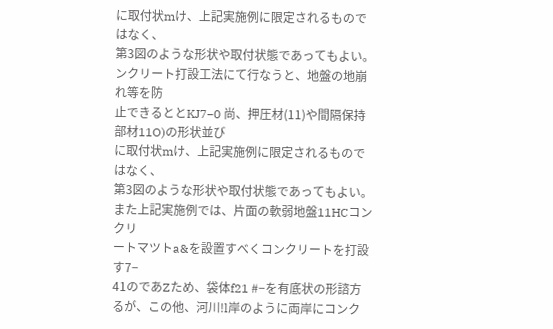に取付状mけ、上記実施例に限定されるものではなく、
第3図のような形状や取付状態であってもよい。
ンクリート打設工法にて行なうと、地盤の地崩れ等を防
止できるととKJ7−0 尚、押圧材(11)や間隔保持部材11O)の形状並び
に取付状mけ、上記実施例に限定されるものではなく、
第3図のような形状や取付状態であってもよい。
また上記実施例では、片面の軟弱地盤11HCコンクリ
ートマツトa&を設置すべくコンクリートを打設す7−
41のであZため、袋体f21 #−を有底状の形諮方
るが、この他、河川!l岸のように両岸にコンク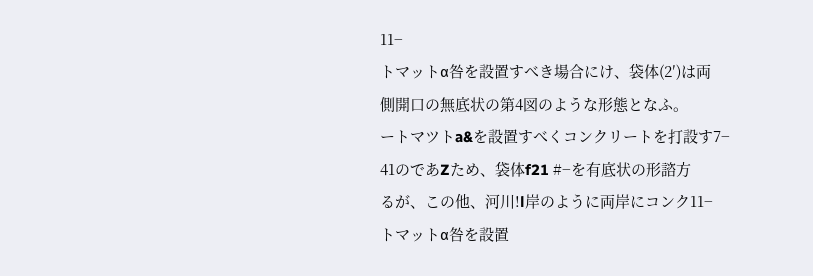11−
トマットα咎を設置すべき場合にけ、袋体(2′)は両
側開口の無底状の第4図のような形態となふ。
ートマツトa&を設置すべくコンクリートを打設す7−
41のであZため、袋体f21 #−を有底状の形諮方
るが、この他、河川!l岸のように両岸にコンク11−
トマットα咎を設置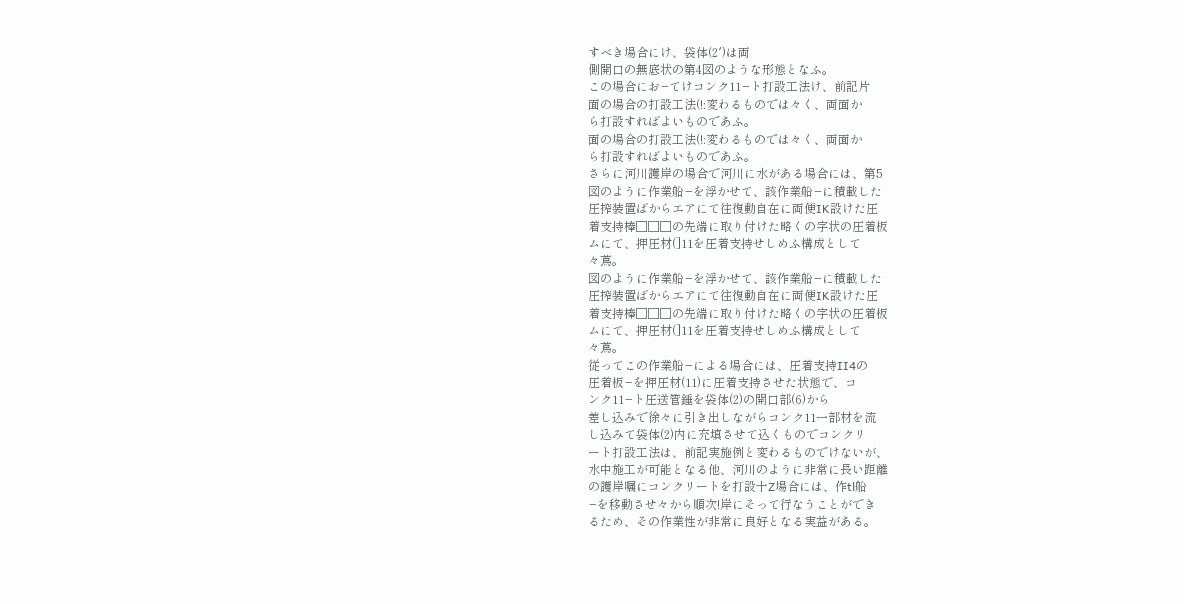すべき場合にけ、袋体(2′)は両
側開口の無底状の第4図のような形態となふ。
この場合にお−てけコンク11−ト打設工法け、前記片
面の場合の打設工法(!:変わるものでは々く、両面か
ら打設すればよいものであふ。
面の場合の打設工法(!:変わるものでは々く、両面か
ら打設すればよいものであふ。
さらに河川護岸の場合で河川に水がある場合には、第5
図のように作業船−を浮かせて、該作業船−に積載した
圧搾装置ばからエアにて往復動自在に両便IK設けた圧
着支持棒□□□の先端に取り付けた略くの字状の圧着板
ムにて、押圧材(]11を圧着支持せしめふ構成として
々蔦。
図のように作業船−を浮かせて、該作業船−に積載した
圧搾装置ばからエアにて往復動自在に両便IK設けた圧
着支持棒□□□の先端に取り付けた略くの字状の圧着板
ムにて、押圧材(]11を圧着支持せしめふ構成として
々蔦。
従ってこの作業船−による場合には、圧着支持II4の
圧着板−を押圧材(11)に圧着支持させた状態で、コ
ンク11−ト圧送管錘を袋体(2)の開口部(6)から
差し込みで徐々に引き出しながらコンク11一部材を流
し込みて袋体(2)内に充填させて込くものでコンクリ
ート打設工法は、前記実施例と変わるものでけないが、
水中施工が可能となる他、河川のように非常に長い距離
の護岸嘱にコンクリートを打設十Z場合には、作tl船
−を移動させ々から順次!岸にそって行なうことができ
るため、その作業性が非常に良好となる実益がある。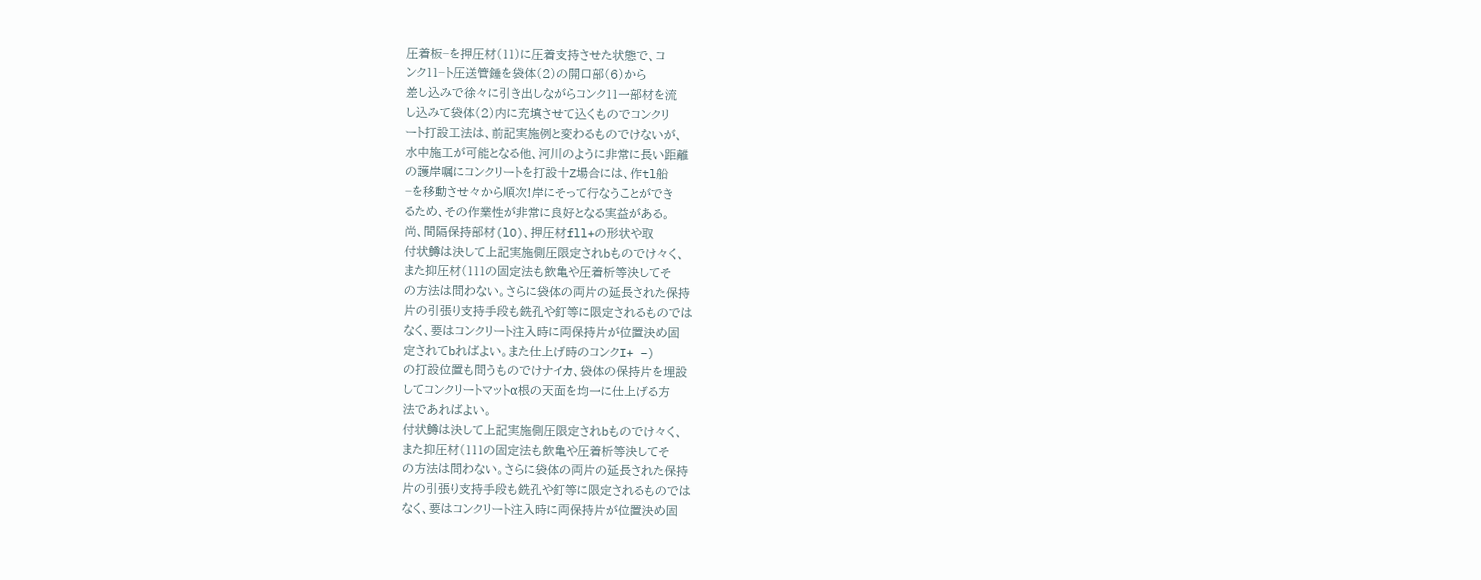圧着板−を押圧材(11)に圧着支持させた状態で、コ
ンク11−ト圧送管錘を袋体(2)の開口部(6)から
差し込みで徐々に引き出しながらコンク11一部材を流
し込みて袋体(2)内に充填させて込くものでコンクリ
ート打設工法は、前記実施例と変わるものでけないが、
水中施工が可能となる他、河川のように非常に長い距離
の護岸嘱にコンクリートを打設十Z場合には、作tl船
−を移動させ々から順次!岸にそって行なうことができ
るため、その作業性が非常に良好となる実益がある。
尚、間隔保持部材(lO)、押圧材fll+の形状や取
付状鱒は決して上記実施側圧限定されbものでけ々く、
また抑圧材(111の固定法も飲亀や圧着析等決してそ
の方法は問わない。さらに袋体の両片の延長された保持
片の引張り支持手段も銑孔や釘等に限定されるものでは
なく、要はコンクリート注入時に両保持片が位置決め固
定されてbればよい。また仕上げ時のコンクI+ −)
の打設位置も問うものでけナイカ、袋体の保持片を埋設
してコンクリートマットα根の天面を均一に仕上げる方
法であればよい。
付状鱒は決して上記実施側圧限定されbものでけ々く、
また抑圧材(111の固定法も飲亀や圧着析等決してそ
の方法は問わない。さらに袋体の両片の延長された保持
片の引張り支持手段も銑孔や釘等に限定されるものでは
なく、要はコンクリート注入時に両保持片が位置決め固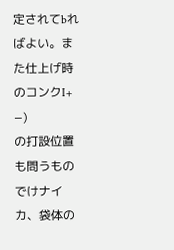定されてbればよい。また仕上げ時のコンクI+ −)
の打設位置も問うものでけナイカ、袋体の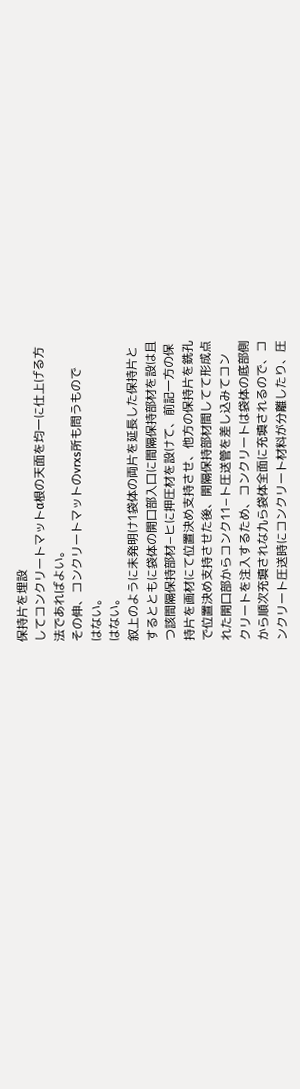保持片を埋設
してコンクリートマットα根の天面を均一に仕上げる方
法であればよい。
その伸、コンクリートマットのvrxs所も問うもので
はない。
はない。
叙上のように未発明け1袋体の両片を延長した保持片と
するとともに袋体の開口部入口に間隔保持部材を設は且
つ該間隔保持部材−ヒに押圧材を設けて、前記一方の保
持片を画材にて位置決め支持させ、他方の保持片を銑孔
で位置決め支持させた後、開隔保持部材間してて形成点
れた開口部からコンク11−ト圧送管を差し込みてコン
クリートを注入するため、コンクリートは袋体の底部側
から順次充填されな九ら袋体全面に充填されるので、コ
ンクリート圧送時にコンクリート材料が分離したり、圧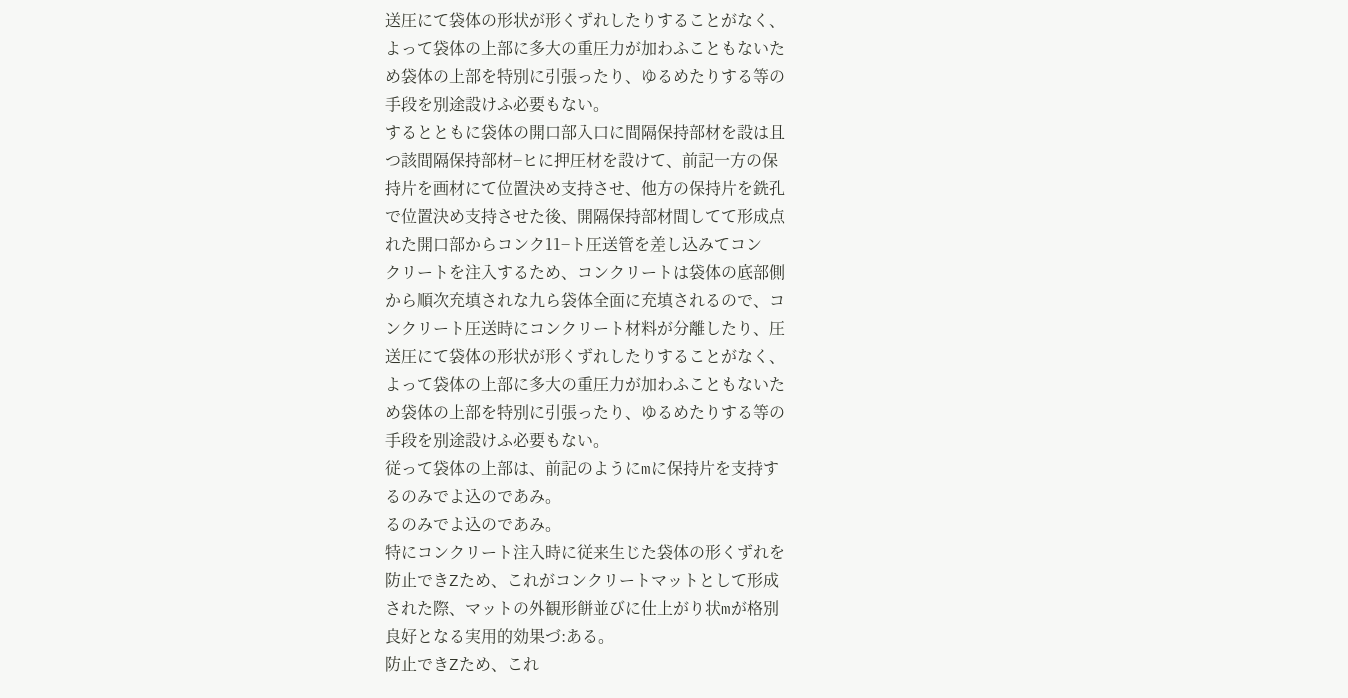送圧にて袋体の形状が形くずれしたりすることがなく、
よって袋体の上部に多大の重圧力が加わふこともないた
め袋体の上部を特別に引張ったり、ゆるめたりする等の
手段を別途設けふ必要もない。
するとともに袋体の開口部入口に間隔保持部材を設は且
つ該間隔保持部材−ヒに押圧材を設けて、前記一方の保
持片を画材にて位置決め支持させ、他方の保持片を銑孔
で位置決め支持させた後、開隔保持部材間してて形成点
れた開口部からコンク11−ト圧送管を差し込みてコン
クリートを注入するため、コンクリートは袋体の底部側
から順次充填されな九ら袋体全面に充填されるので、コ
ンクリート圧送時にコンクリート材料が分離したり、圧
送圧にて袋体の形状が形くずれしたりすることがなく、
よって袋体の上部に多大の重圧力が加わふこともないた
め袋体の上部を特別に引張ったり、ゆるめたりする等の
手段を別途設けふ必要もない。
従って袋体の上部は、前記のようにmに保持片を支持す
るのみでよ込のであみ。
るのみでよ込のであみ。
特にコンクリート注入時に従来生じた袋体の形くずれを
防止できZため、これがコンクリートマットとして形成
された際、マットの外観形餅並びに仕上がり状mが格別
良好となる実用的効果づ:ある。
防止できZため、これ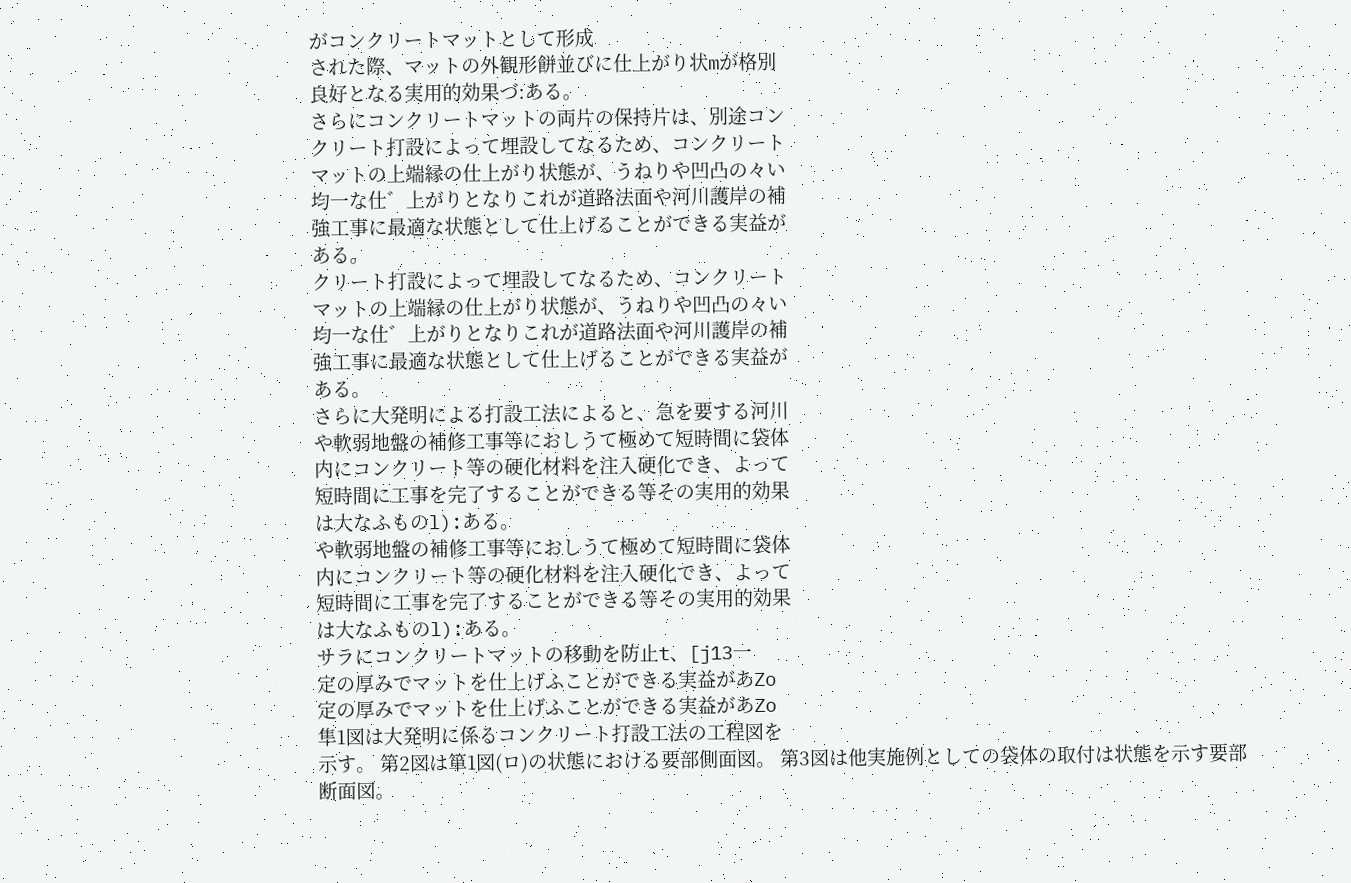がコンクリートマットとして形成
された際、マットの外観形餅並びに仕上がり状mが格別
良好となる実用的効果づ:ある。
さらにコンクリートマットの両片の保持片は、別途コン
クリート打設によって埋設してなるため、コンクリート
マットの上端縁の仕上がり状態が、うねりや凹凸の々い
均一な仕゛上がりとなりこれが道路法面や河川護岸の補
強工事に最適な状態として仕上げることができる実益が
ある。
クリート打設によって埋設してなるため、コンクリート
マットの上端縁の仕上がり状態が、うねりや凹凸の々い
均一な仕゛上がりとなりこれが道路法面や河川護岸の補
強工事に最適な状態として仕上げることができる実益が
ある。
さらに大発明による打設工法によると、急を要する河川
や軟弱地盤の補修工事等におしうて極めて短時間に袋体
内にコンクリート等の硬化材料を注入硬化でき、よって
短時間に工事を完了することができる等その実用的効果
は大なふものl):ある。
や軟弱地盤の補修工事等におしうて極めて短時間に袋体
内にコンクリート等の硬化材料を注入硬化でき、よって
短時間に工事を完了することができる等その実用的効果
は大なふものl):ある。
サラにコンクリートマットの移動を防止t、[j13一
定の厚みでマットを仕上げふことができる実益があZo
定の厚みでマットを仕上げふことができる実益があZo
隼1図は大発明に係るコンクリート打設工法の工程図を
示す。 第2図は箪1図(ロ)の状態における要部側面図。 第3図は他実施例としての袋体の取付は状態を示す要部
断面図。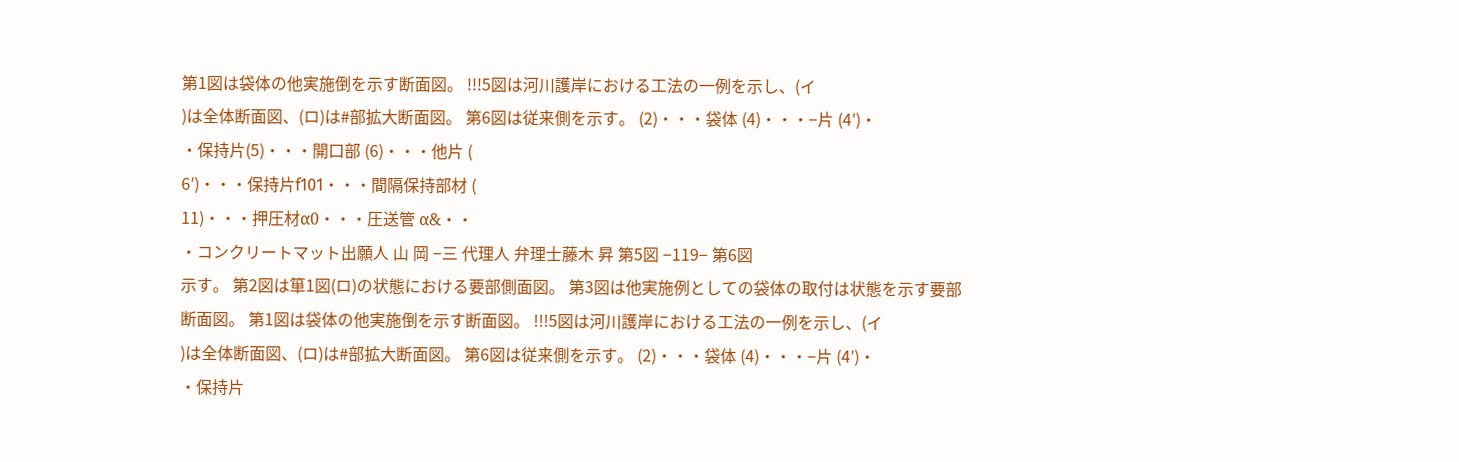第1図は袋体の他実施倒を示す断面図。 !!!5図は河川護岸における工法の一例を示し、(イ
)は全体断面図、(ロ)は#部拡大断面図。 第6図は従来側を示す。 (2)・・・袋体 (4)・・・−片 (4′)・
・保持片(5)・・・開口部 (6)・・・他片 (
6′)・・・保持片f101・・・間隔保持部材 (
11)・・・押圧材α0・・・圧送管 α&・・
・コンクリートマット出願人 山 岡 −三 代理人 弁理士藤木 昇 第5図 −119− 第6図
示す。 第2図は箪1図(ロ)の状態における要部側面図。 第3図は他実施例としての袋体の取付は状態を示す要部
断面図。 第1図は袋体の他実施倒を示す断面図。 !!!5図は河川護岸における工法の一例を示し、(イ
)は全体断面図、(ロ)は#部拡大断面図。 第6図は従来側を示す。 (2)・・・袋体 (4)・・・−片 (4′)・
・保持片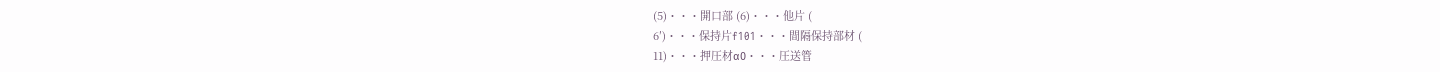(5)・・・開口部 (6)・・・他片 (
6′)・・・保持片f101・・・間隔保持部材 (
11)・・・押圧材α0・・・圧送管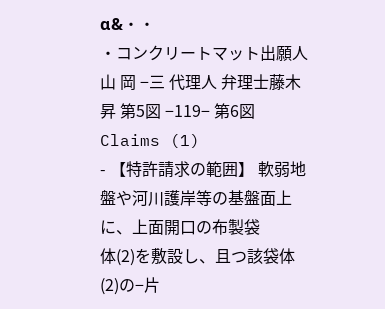α&・・
・コンクリートマット出願人 山 岡 −三 代理人 弁理士藤木 昇 第5図 −119− 第6図
Claims (1)
- 【特許請求の範囲】 軟弱地盤や河川護岸等の基盤面上に、上面開口の布製袋
体(2)を敷設し、且つ該袋体(2)の−片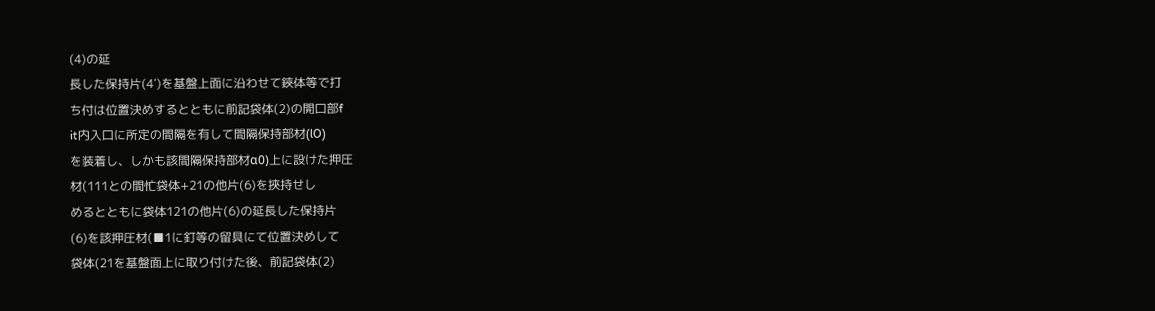(4)の延
長した保持片(4′)を基盤上面に沿わせて鋏体等で打
ち付は位置決めするとともに前記袋体(2)の開口部f
it内入口に所定の間隔を有して間隔保持部材(lO)
を装着し、しかも該間隔保持部材α0)上に設けた押圧
材(111との間忙袋体+21の他片(6)を挾持せし
めるとともに袋体121の他片(6)の延長した保持片
(6)を該押圧材(■1に釘等の留具にて位置決めして
袋体(21を基盤面上に取り付けた後、前記袋体(2)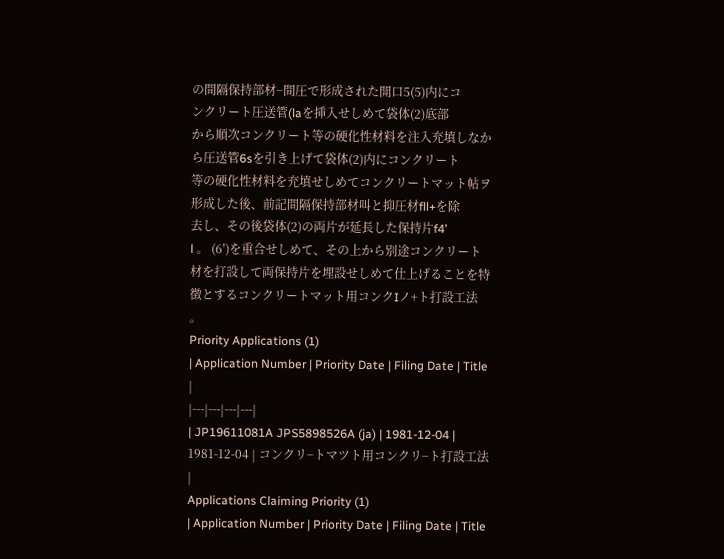の間隔保持部材−間圧で形成された開口5(5)内にコ
ンクリート圧送管(laを挿入せしめて袋体(2)底部
から順次コンクリート等の硬化性材料を注入充填しなか
ら圧送管6sを引き上げて袋体(2)内にコンクリート
等の硬化性材料を充填せしめてコンクリートマット帖ヲ
形成した後、前記間隔保持部材叫と抑圧材fll+を除
去し、その後袋体(2)の両片が延長した保持片f4’
l 。 (6′)を重合せしめて、その上から別途コンクリート
材を打設して両保持片を埋設せしめて仕上げることを特
徴とするコンクリートマット用コンクIノ+ト打設工法
。
Priority Applications (1)
| Application Number | Priority Date | Filing Date | Title |
|---|---|---|---|
| JP19611081A JPS5898526A (ja) | 1981-12-04 | 1981-12-04 | コンクリ−トマツト用コンクリ−ト打設工法 |
Applications Claiming Priority (1)
| Application Number | Priority Date | Filing Date | Title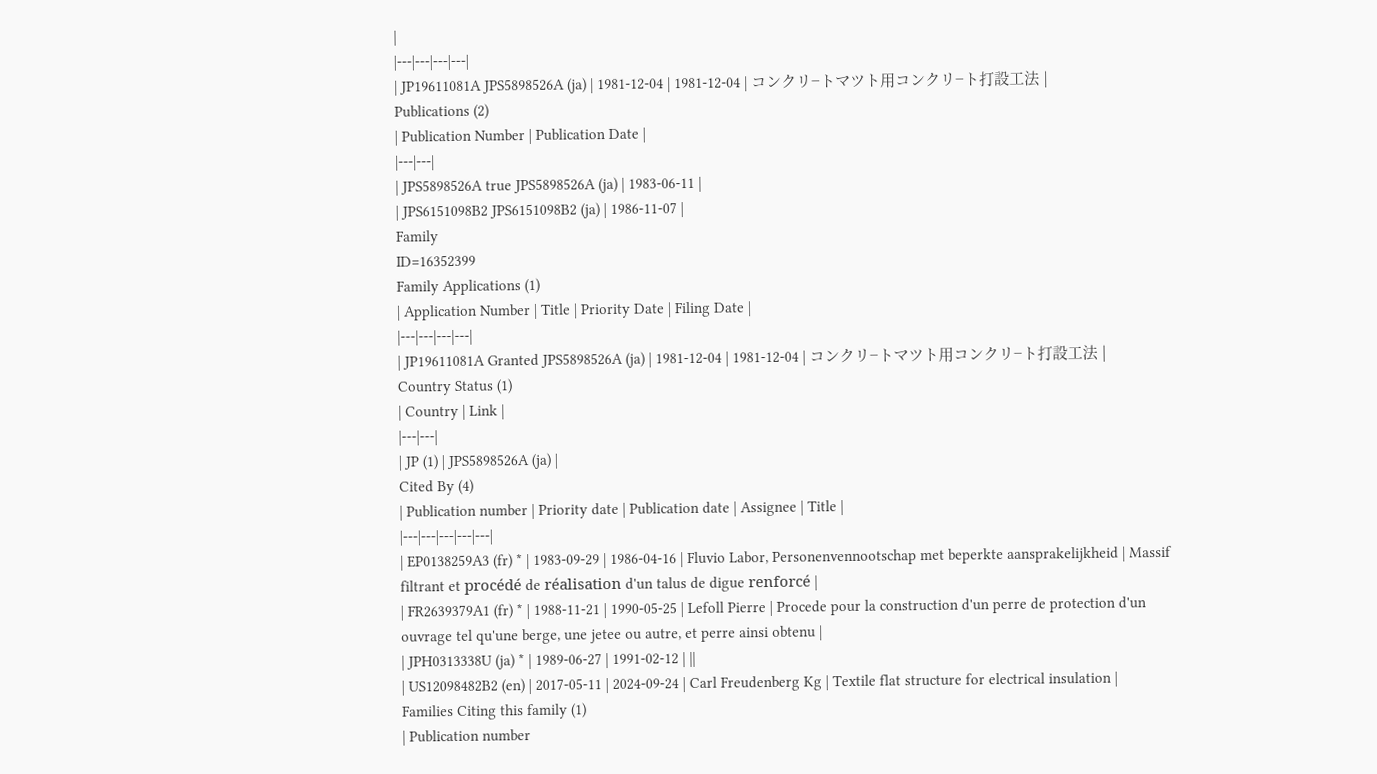|
|---|---|---|---|
| JP19611081A JPS5898526A (ja) | 1981-12-04 | 1981-12-04 | コンクリ−トマツト用コンクリ−ト打設工法 |
Publications (2)
| Publication Number | Publication Date |
|---|---|
| JPS5898526A true JPS5898526A (ja) | 1983-06-11 |
| JPS6151098B2 JPS6151098B2 (ja) | 1986-11-07 |
Family
ID=16352399
Family Applications (1)
| Application Number | Title | Priority Date | Filing Date |
|---|---|---|---|
| JP19611081A Granted JPS5898526A (ja) | 1981-12-04 | 1981-12-04 | コンクリ−トマツト用コンクリ−ト打設工法 |
Country Status (1)
| Country | Link |
|---|---|
| JP (1) | JPS5898526A (ja) |
Cited By (4)
| Publication number | Priority date | Publication date | Assignee | Title |
|---|---|---|---|---|
| EP0138259A3 (fr) * | 1983-09-29 | 1986-04-16 | Fluvio Labor, Personenvennootschap met beperkte aansprakelijkheid | Massif filtrant et procédé de réalisation d'un talus de digue renforcé |
| FR2639379A1 (fr) * | 1988-11-21 | 1990-05-25 | Lefoll Pierre | Procede pour la construction d'un perre de protection d'un ouvrage tel qu'une berge, une jetee ou autre, et perre ainsi obtenu |
| JPH0313338U (ja) * | 1989-06-27 | 1991-02-12 | ||
| US12098482B2 (en) | 2017-05-11 | 2024-09-24 | Carl Freudenberg Kg | Textile flat structure for electrical insulation |
Families Citing this family (1)
| Publication number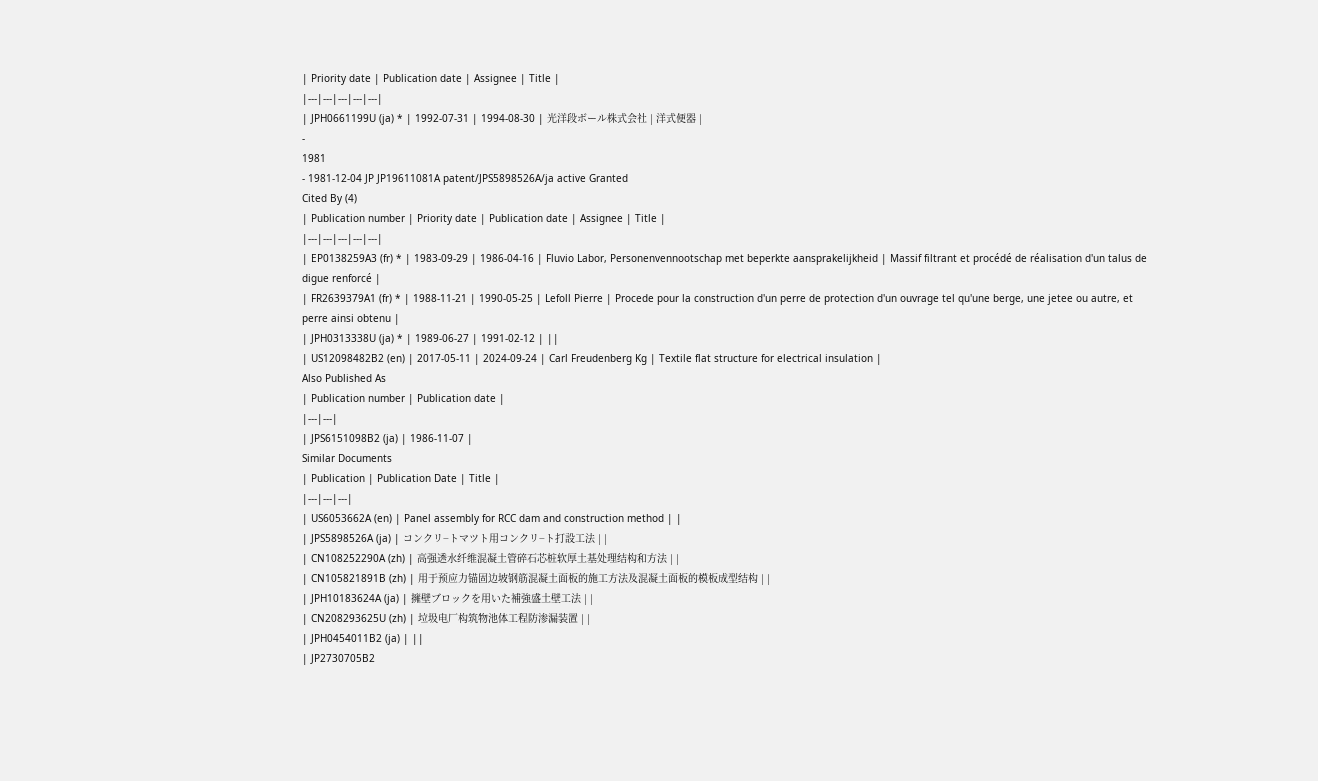| Priority date | Publication date | Assignee | Title |
|---|---|---|---|---|
| JPH0661199U (ja) * | 1992-07-31 | 1994-08-30 | 光洋段ボール株式会社 | 洋式便器 |
-
1981
- 1981-12-04 JP JP19611081A patent/JPS5898526A/ja active Granted
Cited By (4)
| Publication number | Priority date | Publication date | Assignee | Title |
|---|---|---|---|---|
| EP0138259A3 (fr) * | 1983-09-29 | 1986-04-16 | Fluvio Labor, Personenvennootschap met beperkte aansprakelijkheid | Massif filtrant et procédé de réalisation d'un talus de digue renforcé |
| FR2639379A1 (fr) * | 1988-11-21 | 1990-05-25 | Lefoll Pierre | Procede pour la construction d'un perre de protection d'un ouvrage tel qu'une berge, une jetee ou autre, et perre ainsi obtenu |
| JPH0313338U (ja) * | 1989-06-27 | 1991-02-12 | ||
| US12098482B2 (en) | 2017-05-11 | 2024-09-24 | Carl Freudenberg Kg | Textile flat structure for electrical insulation |
Also Published As
| Publication number | Publication date |
|---|---|
| JPS6151098B2 (ja) | 1986-11-07 |
Similar Documents
| Publication | Publication Date | Title |
|---|---|---|
| US6053662A (en) | Panel assembly for RCC dam and construction method | |
| JPS5898526A (ja) | コンクリ−トマツト用コンクリ−ト打設工法 | |
| CN108252290A (zh) | 高强透水纤维混凝土管碎石芯桩软厚土基处理结构和方法 | |
| CN105821891B (zh) | 用于预应力锚固边坡钢筋混凝土面板的施工方法及混凝土面板的模板成型结构 | |
| JPH10183624A (ja) | 擁壁ブロックを用いた補強盛土壁工法 | |
| CN208293625U (zh) | 垃圾电厂构筑物池体工程防渗漏装置 | |
| JPH0454011B2 (ja) | ||
| JP2730705B2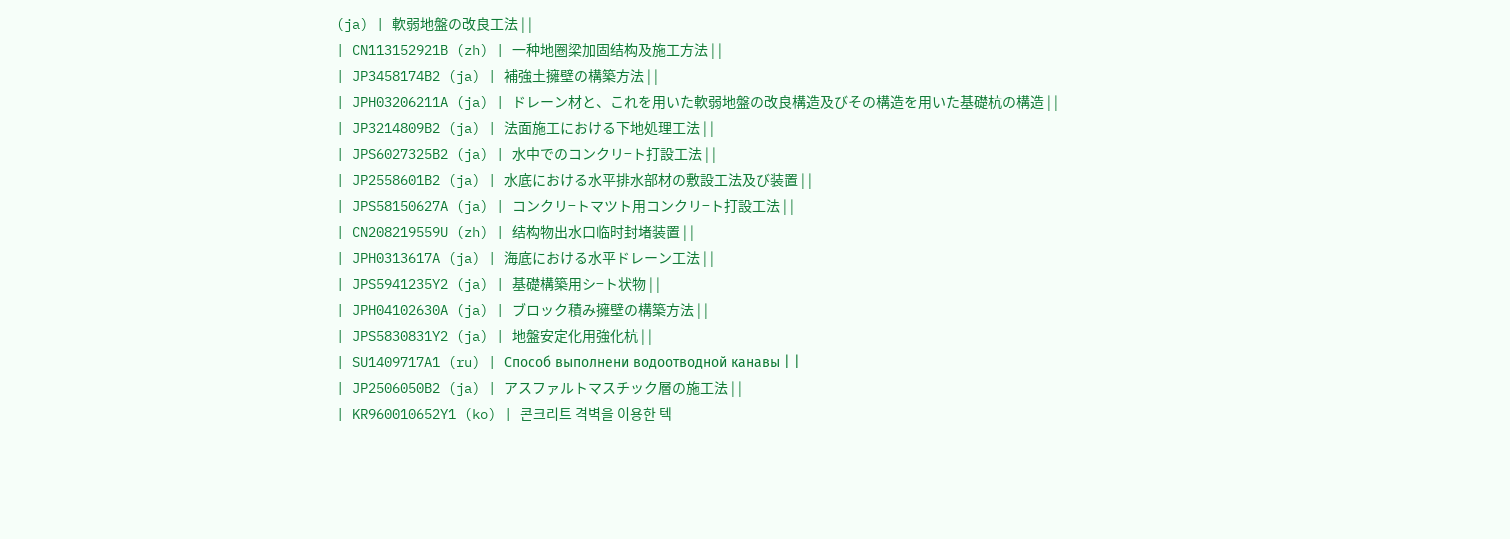(ja) | 軟弱地盤の改良工法 | |
| CN113152921B (zh) | 一种地圈梁加固结构及施工方法 | |
| JP3458174B2 (ja) | 補強土擁壁の構築方法 | |
| JPH03206211A (ja) | ドレーン材と、これを用いた軟弱地盤の改良構造及びその構造を用いた基礎杭の構造 | |
| JP3214809B2 (ja) | 法面施工における下地処理工法 | |
| JPS6027325B2 (ja) | 水中でのコンクリ−ト打設工法 | |
| JP2558601B2 (ja) | 水底における水平排水部材の敷設工法及び装置 | |
| JPS58150627A (ja) | コンクリ−トマツト用コンクリ−ト打設工法 | |
| CN208219559U (zh) | 结构物出水口临时封堵装置 | |
| JPH0313617A (ja) | 海底における水平ドレーン工法 | |
| JPS5941235Y2 (ja) | 基礎構築用シ−ト状物 | |
| JPH04102630A (ja) | ブロック積み擁壁の構築方法 | |
| JPS5830831Y2 (ja) | 地盤安定化用強化杭 | |
| SU1409717A1 (ru) | Способ выполнени водоотводной канавы | |
| JP2506050B2 (ja) | アスファルトマスチック層の施工法 | |
| KR960010652Y1 (ko) | 콘크리트 격벽을 이용한 텍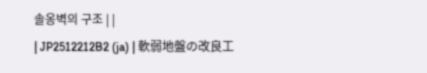솔옹벽의 구조 | |
| JP2512212B2 (ja) | 軟弱地盤の改良工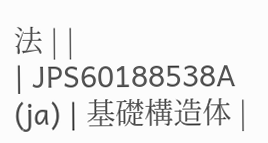法 | |
| JPS60188538A (ja) | 基礎構造体 |